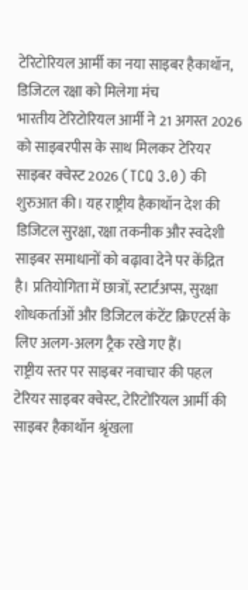टेरिटोरियल आर्मी का नया साइबर हैकाथॉन, डिजिटल रक्षा को मिलेगा मंच
भारतीय टेरिटोरियल आर्मी ने 21 अगस्त 2026 को साइबरपीस के साथ मिलकर टेरियर साइबर क्वेस्ट 2026 (TCQ 3.0) की शुरुआत की। यह राष्ट्रीय हैकाथॉन देश की डिजिटल सुरक्षा, रक्षा तकनीक और स्वदेशी साइबर समाधानों को बढ़ावा देने पर केंद्रित है। प्रतियोगिता में छात्रों, स्टार्टअप्स, सुरक्षा शोधकर्ताओं और डिजिटल कंटेंट क्रिएटर्स के लिए अलग-अलग ट्रैक रखे गए हैं।
राष्ट्रीय स्तर पर साइबर नवाचार की पहल
टेरियर साइबर क्वेस्ट, टेरिटोरियल आर्मी की साइबर हैकाथॉन श्रृंखला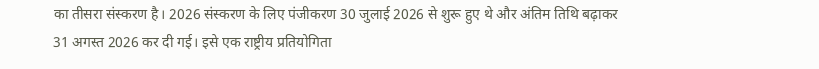का तीसरा संस्करण है। 2026 संस्करण के लिए पंजीकरण 30 जुलाई 2026 से शुरू हुए थे और अंतिम तिथि बढ़ाकर 31 अगस्त 2026 कर दी गई। इसे एक राष्ट्रीय प्रतियोगिता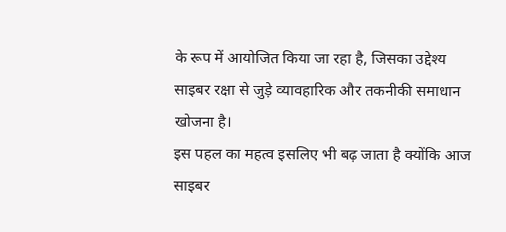के रूप में आयोजित किया जा रहा है, जिसका उद्देश्य साइबर रक्षा से जुड़े व्यावहारिक और तकनीकी समाधान खोजना है।
इस पहल का महत्व इसलिए भी बढ़ जाता है क्योंकि आज साइबर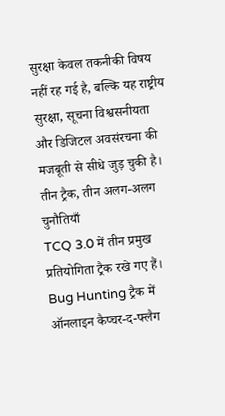सुरक्षा केवल तकनीकी विषय नहीं रह गई है, बल्कि यह राष्ट्रीय सुरक्षा, सूचना विश्वसनीयता और डिजिटल अवसंरचना की मजबूती से सीधे जुड़ चुकी है।
तीन ट्रैक, तीन अलग-अलग चुनौतियाँ
TCQ 3.0 में तीन प्रमुख प्रतियोगिता ट्रैक रखे गए हैं। Bug Hunting ट्रैक में ऑनलाइन कैप्चर-द-फ्लैग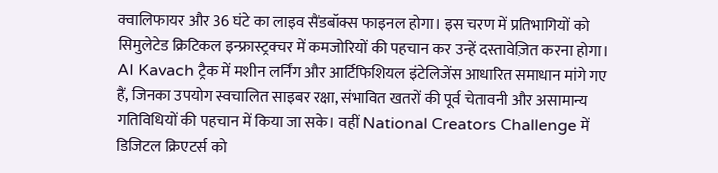क्वालिफायर और 36 घंटे का लाइव सैंडबॉक्स फाइनल होगा। इस चरण में प्रतिभागियों को सिमुलेटेड क्रिटिकल इन्फ्रास्ट्रक्चर में कमजोरियों की पहचान कर उन्हें दस्तावेज़ित करना होगा।
AI Kavach ट्रैक में मशीन लर्निंग और आर्टिफिशियल इंटेलिजेंस आधारित समाधान मांगे गए हैं, जिनका उपयोग स्वचालित साइबर रक्षा, संभावित खतरों की पूर्व चेतावनी और असामान्य गतिविधियों की पहचान में किया जा सके। वहीं National Creators Challenge में डिजिटल क्रिएटर्स को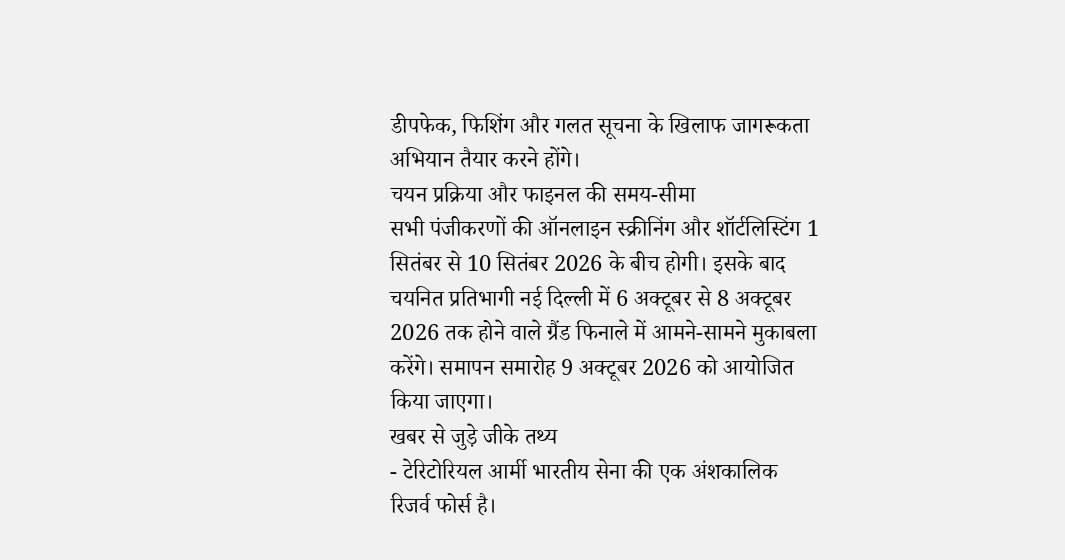डीपफेक, फिशिंग और गलत सूचना के खिलाफ जागरूकता अभियान तैयार करने होंगे।
चयन प्रक्रिया और फाइनल की समय-सीमा
सभी पंजीकरणों की ऑनलाइन स्क्रीनिंग और शॉर्टलिस्टिंग 1 सितंबर से 10 सितंबर 2026 के बीच होगी। इसके बाद चयनित प्रतिभागी नई दिल्ली में 6 अक्टूबर से 8 अक्टूबर 2026 तक होने वाले ग्रैंड फिनाले में आमने-सामने मुकाबला करेंगे। समापन समारोह 9 अक्टूबर 2026 को आयोजित किया जाएगा।
खबर से जुड़े जीके तथ्य
- टेरिटोरियल आर्मी भारतीय सेना की एक अंशकालिक रिजर्व फोर्स है।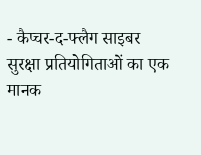- कैप्चर-द-फ्लैग साइबर सुरक्षा प्रतियोगिताओं का एक मानक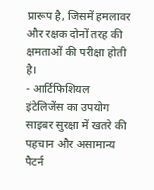प्रारूप है, जिसमें हमलावर और रक्षक दोनों तरह की क्षमताओं की परीक्षा होती है।
- आर्टिफिशियल इंटेलिजेंस का उपयोग साइबर सुरक्षा में खतरे की पहचान और असामान्य पैटर्न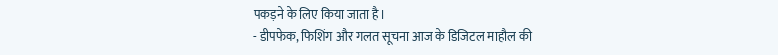पकड़ने के लिए किया जाता है।
- डीपफेक, फिशिंग और गलत सूचना आज के डिजिटल माहौल की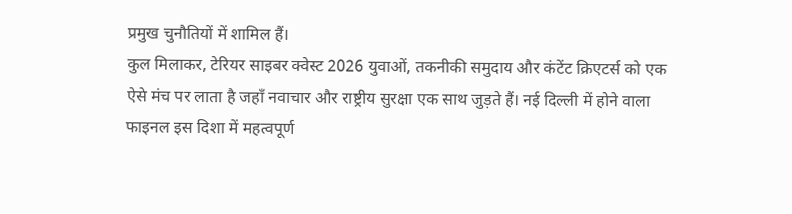प्रमुख चुनौतियों में शामिल हैं।
कुल मिलाकर, टेरियर साइबर क्वेस्ट 2026 युवाओं, तकनीकी समुदाय और कंटेंट क्रिएटर्स को एक ऐसे मंच पर लाता है जहाँ नवाचार और राष्ट्रीय सुरक्षा एक साथ जुड़ते हैं। नई दिल्ली में होने वाला फाइनल इस दिशा में महत्वपूर्ण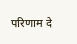परिणाम दे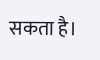सकता है।